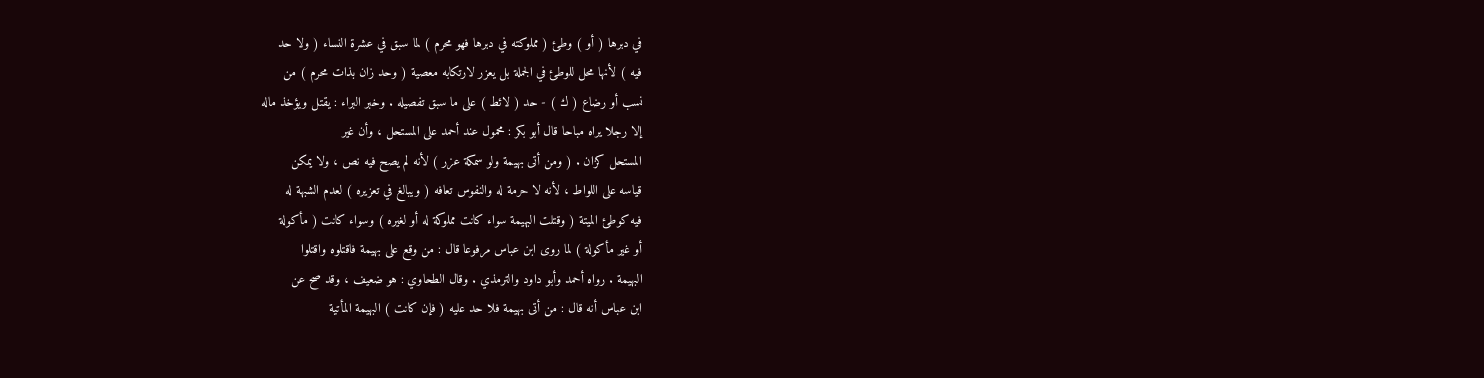في دبرها ( أو ) وطئ ( مملوكته في دبرها فهو محرم ) لما سبق في عشرة النساء ( ولا حد
فيه ) لأنها محل للوطئ في الجملة بل يعزر لارتكابه معصية ( وحد زان بذات محرم ) من
نسب أو رضاع ( ك ) - حد ( لائط ) على ما سبق تفصيله . وخبر البراء : يقتل ويؤخذ ماله
إلا رجلا يراه مباحا قال أبو بكر : محمول عند أحمد على المستحل ، وأن غير
المستحل كزان . ( ومن أتى بهيمة ولو سمكة عزر ) لأنه لم يصح فيه نص ، ولا يمكن
قياسه على اللواط ، لأنه لا حرمة له والنفوس تعافه ( ويبالغ في تعزيره ) لعدم الشبهة له
فيه كوطئ الميتة ( وقتلت البهيمة سواء كانت مملوكة له أو لغيره ) وسواء كانت ( مأكولة
أو غير مأكولة ) لما روى ابن عباس مرفوعا قال : من وقع على بهيمة فاقتلوه واقتلوا
البهيمة . رواه أحمد وأبو داود والترمذي . وقال الطحاوي : هو ضعيف ، وقد صح عن
ابن عباس أنه قال : من أتى بهيمة فلا حد عليه ( فإن كانت ) البهيمة المأتية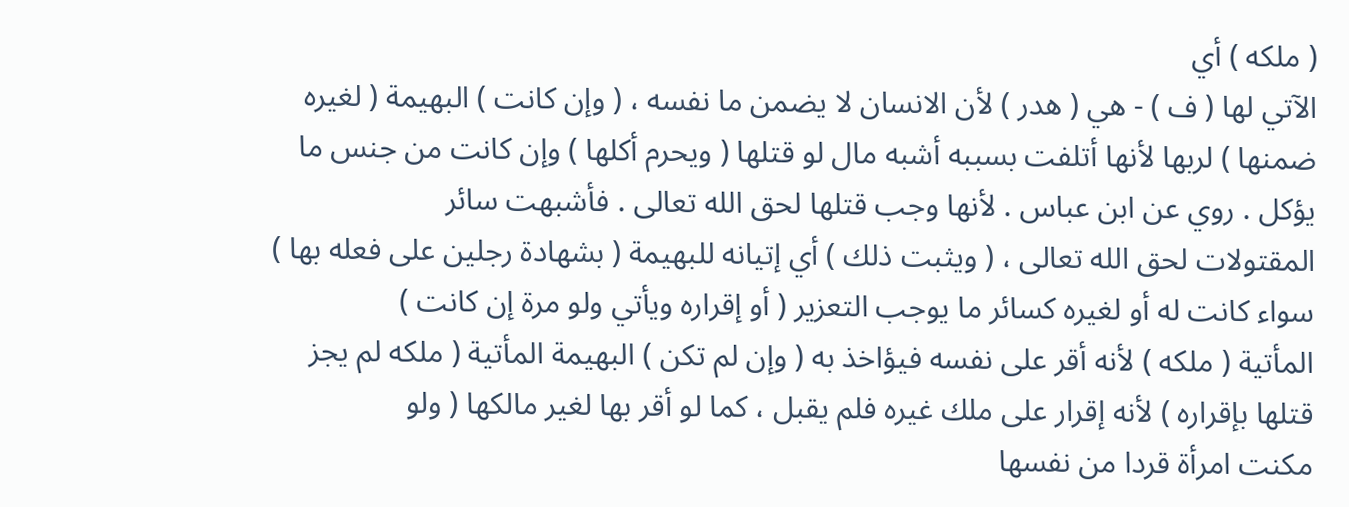( ملكه ) أي
الآتي لها ( ف ) - هي ( هدر ) لأن الانسان لا يضمن ما نفسه ، ( وإن كانت ) البهيمة ( لغيره
ضمنها ) لربها لأنها أتلفت بسببه أشبه مال لو قتلها ( ويحرم أكلها ) وإن كانت من جنس ما
يؤكل . روي عن ابن عباس . لأنها وجب قتلها لحق الله تعالى . فأشبهت سائر
المقتولات لحق الله تعالى ، ( ويثبت ذلك ) أي إتيانه للبهيمة ( بشهادة رجلين على فعله بها )
سواء كانت له أو لغيره كسائر ما يوجب التعزير ( أو إقراره ويأتي ولو مرة إن كانت )
المأتية ( ملكه ) لأنه أقر على نفسه فيؤاخذ به ( وإن لم تكن ) البهيمة المأتية ( ملكه لم يجز
قتلها بإقراره ) لأنه إقرار على ملك غيره فلم يقبل ، كما لو أقر بها لغير مالكها ( ولو
مكنت امرأة قردا من نفسها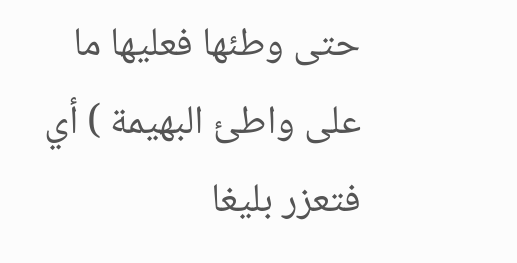حتى وطئها فعليها ما على واطئ البهيمة ) أي فتعزر بليغا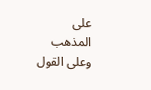على المذهب وعلى القول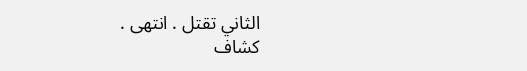الثاني تقتل . انتهى .
كشاف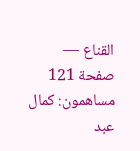القناع — صفحة 121
مساهمون: كمال عبد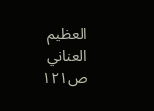العظيم العناني
ص١٢١